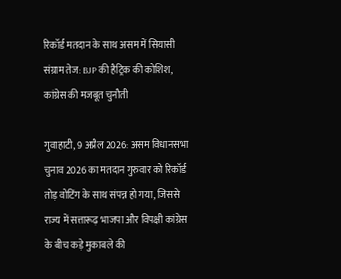रिकॉर्ड मतदान के साथ असम में सियासी संग्राम तेज: BJP की हैट्रिक की कोशिश, कांग्रेस की मजबूत चुनौती

गुवाहाटी, 9 अप्रैल 2026: असम विधानसभा चुनाव 2026 का मतदान गुरुवार को रिकॉर्ड तोड़ वोटिंग के साथ संपन्न हो गया, जिससे राज्य में सत्तारूढ़ भाजपा और विपक्षी कांग्रेस के बीच कड़े मुकाबले की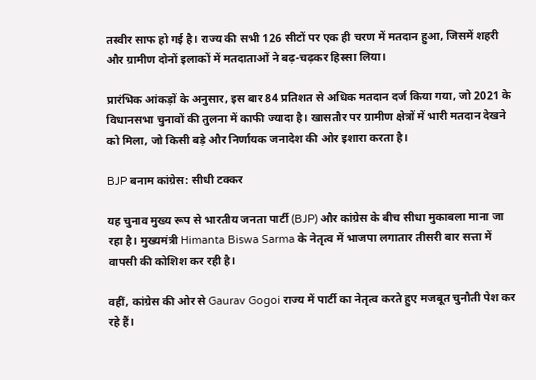तस्वीर साफ हो गई है। राज्य की सभी 126 सीटों पर एक ही चरण में मतदान हुआ, जिसमें शहरी और ग्रामीण दोनों इलाकों में मतदाताओं ने बढ़-चढ़कर हिस्सा लिया।

प्रारंभिक आंकड़ों के अनुसार, इस बार 84 प्रतिशत से अधिक मतदान दर्ज किया गया, जो 2021 के विधानसभा चुनावों की तुलना में काफी ज्यादा है। खासतौर पर ग्रामीण क्षेत्रों में भारी मतदान देखने को मिला, जो किसी बड़े और निर्णायक जनादेश की ओर इशारा करता है।

BJP बनाम कांग्रेस: सीधी टक्कर

यह चुनाव मुख्य रूप से भारतीय जनता पार्टी (BJP) और कांग्रेस के बीच सीधा मुकाबला माना जा रहा है। मुख्यमंत्री Himanta Biswa Sarma के नेतृत्व में भाजपा लगातार तीसरी बार सत्ता में वापसी की कोशिश कर रही है।

वहीं, कांग्रेस की ओर से Gaurav Gogoi राज्य में पार्टी का नेतृत्व करते हुए मजबूत चुनौती पेश कर रहे हैं।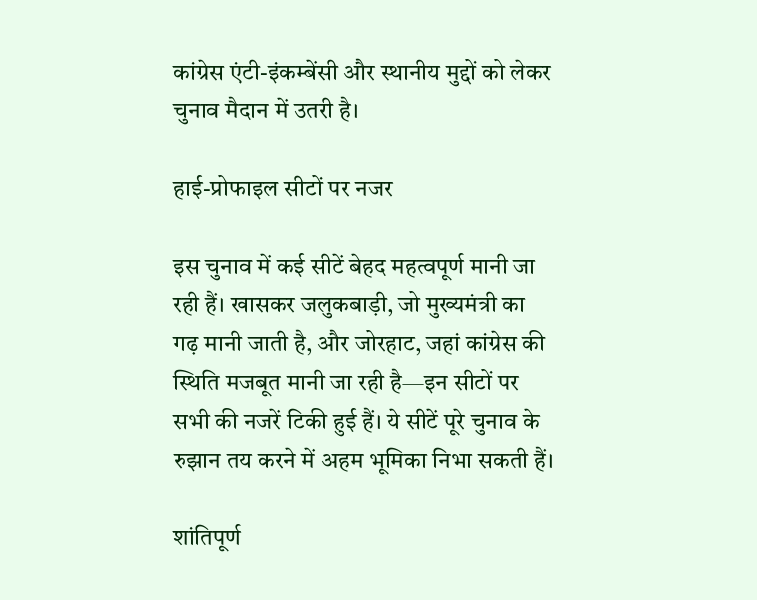कांग्रेस एंटी-इंकम्बेंसी और स्थानीय मुद्दों को लेकर चुनाव मैदान में उतरी है।

हाई-प्रोफाइल सीटों पर नजर

इस चुनाव में कई सीटें बेहद महत्वपूर्ण मानी जा रही हैं। खासकर जलुकबाड़ी, जो मुख्यमंत्री का गढ़ मानी जाती है, और जोरहाट, जहां कांग्रेस की स्थिति मजबूत मानी जा रही है—इन सीटों पर सभी की नजरें टिकी हुई हैं। ये सीटें पूरे चुनाव के रुझान तय करने में अहम भूमिका निभा सकती हैं।

शांतिपूर्ण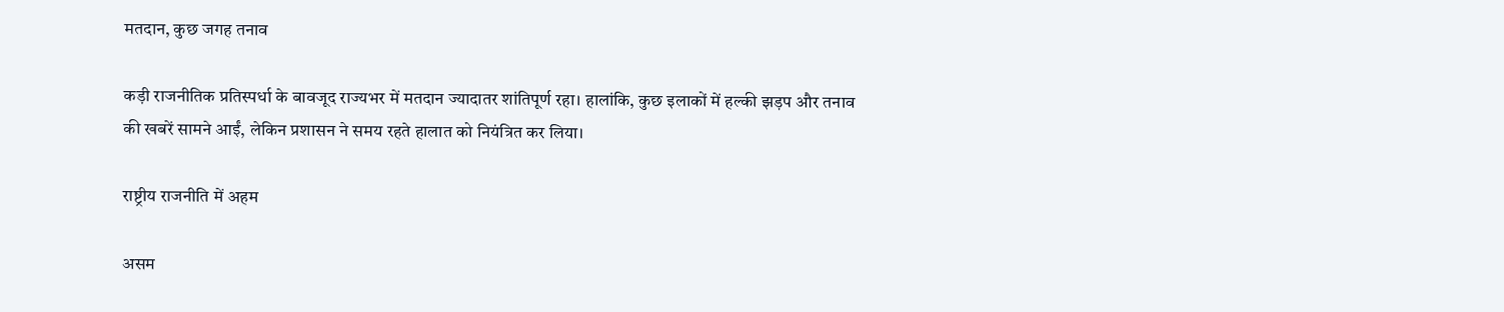मतदान, कुछ जगह तनाव

कड़ी राजनीतिक प्रतिस्पर्धा के बावजूद राज्यभर में मतदान ज्यादातर शांतिपूर्ण रहा। हालांकि, कुछ इलाकों में हल्की झड़प और तनाव की खबरें सामने आईं, लेकिन प्रशासन ने समय रहते हालात को नियंत्रित कर लिया।

राष्ट्रीय राजनीति में अहम

असम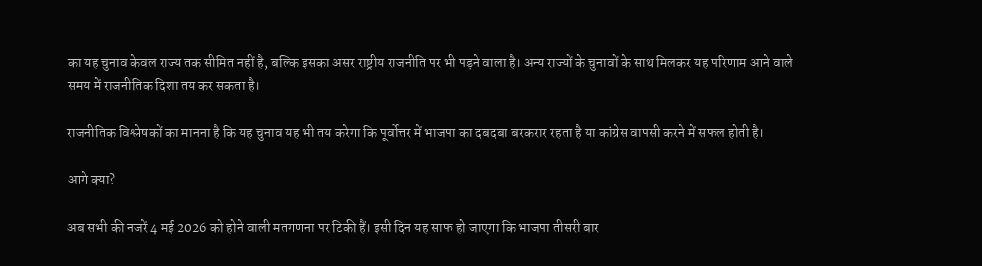का यह चुनाव केवल राज्य तक सीमित नहीं है, बल्कि इसका असर राष्ट्रीय राजनीति पर भी पड़ने वाला है। अन्य राज्यों के चुनावों के साथ मिलकर यह परिणाम आने वाले समय में राजनीतिक दिशा तय कर सकता है।

राजनीतिक विश्लेषकों का मानना है कि यह चुनाव यह भी तय करेगा कि पूर्वोत्तर में भाजपा का दबदबा बरकरार रहता है या कांग्रेस वापसी करने में सफल होती है।

आगे क्या?

अब सभी की नजरें 4 मई 2026 को होने वाली मतगणना पर टिकी हैं। इसी दिन यह साफ हो जाएगा कि भाजपा तीसरी बार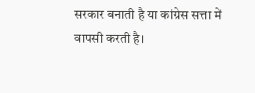सरकार बनाती है या कांग्रेस सत्ता में वापसी करती है।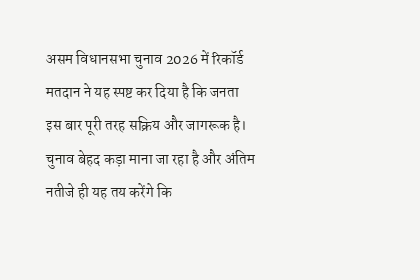असम विधानसभा चुनाव 2026 में रिकॉर्ड मतदान ने यह स्पष्ट कर दिया है कि जनता इस बार पूरी तरह सक्रिय और जागरूक है। चुनाव बेहद कड़ा माना जा रहा है और अंतिम नतीजे ही यह तय करेंगे कि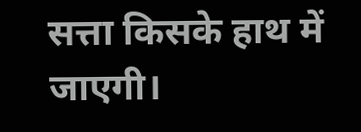सत्ता किसके हाथ में जाएगी।